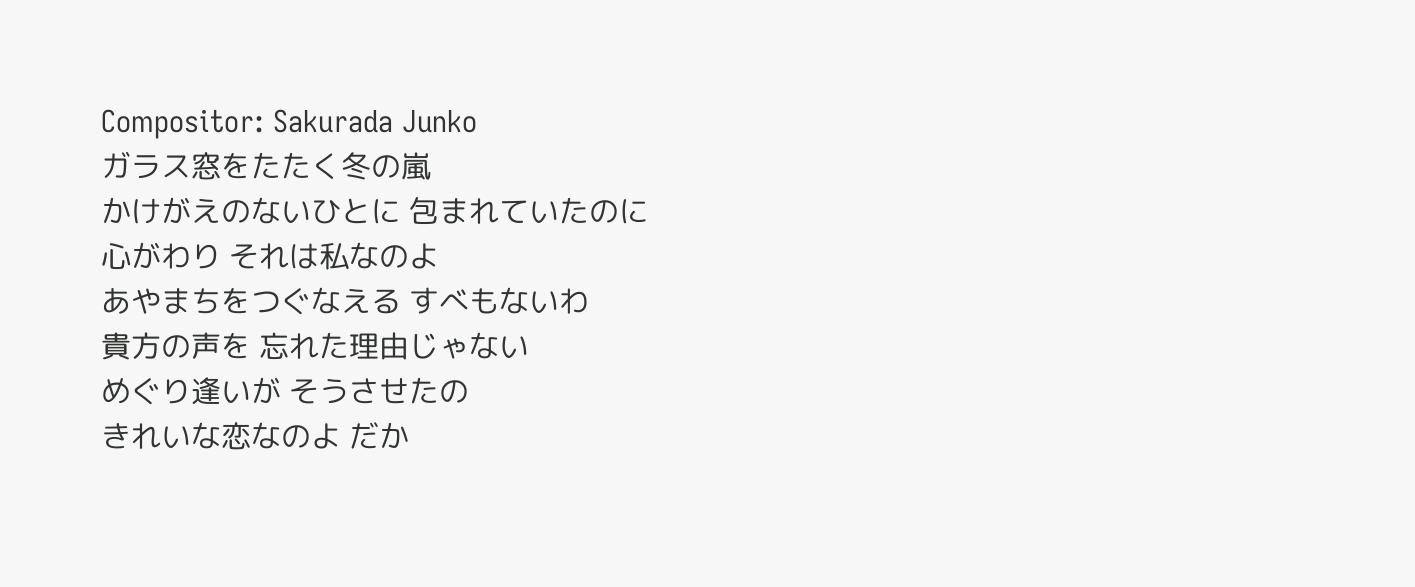Compositor: Sakurada Junko
ガラス窓をたたく冬の嵐
かけがえのないひとに 包まれていたのに
心がわり それは私なのよ
あやまちをつぐなえる すべもないわ
貴方の声を 忘れた理由じゃない
めぐり逢いが そうさせたの
きれいな恋なのよ だか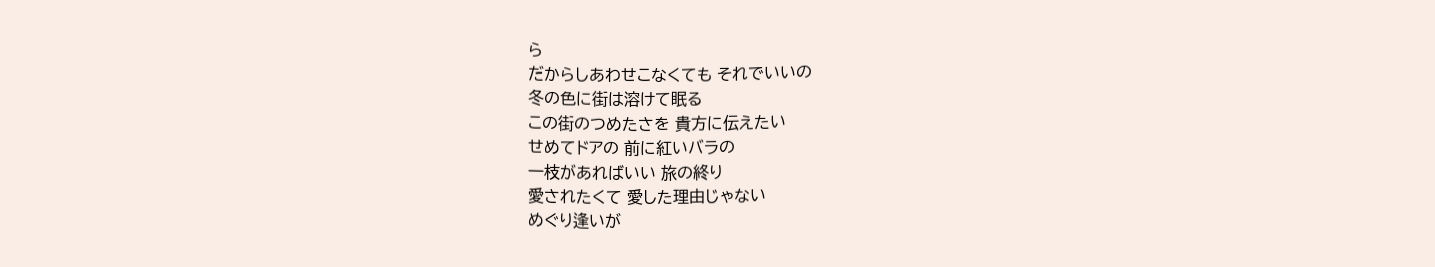ら
だからしあわせこなくても それでいいの
冬の色に街は溶けて眠る
この街のつめたさを 貴方に伝えたい
せめてドアの 前に紅いバラの
一枝があればいい 旅の終り
愛されたくて 愛した理由じゃない
めぐり逢いが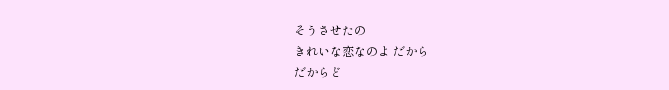そうさせたの
きれいな恋なのよ だから
だからど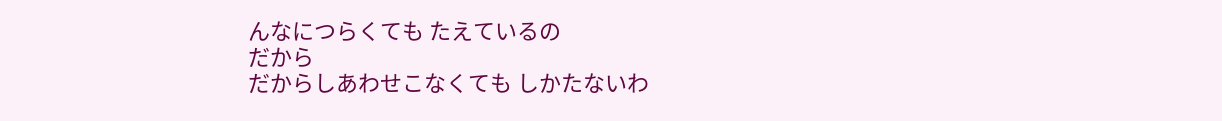んなにつらくても たえているの
だから
だからしあわせこなくても しかたないわ